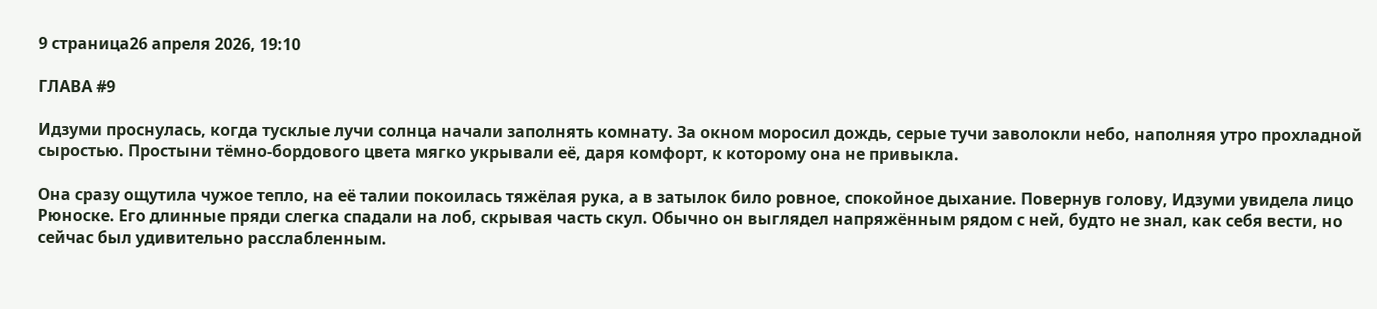9 страница26 апреля 2026, 19:10

ГЛАВА #9

Идзуми проснулась, когда тусклые лучи солнца начали заполнять комнату. За окном моросил дождь, серые тучи заволокли небо, наполняя утро прохладной сыростью. Простыни тёмно-бордового цвета мягко укрывали её, даря комфорт, к которому она не привыкла.

Она сразу ощутила чужое тепло, на её талии покоилась тяжёлая рука, а в затылок било ровное, спокойное дыхание. Повернув голову, Идзуми увидела лицо Рюноске. Его длинные пряди слегка спадали на лоб, скрывая часть скул. Обычно он выглядел напряжённым рядом с ней, будто не знал, как себя вести, но сейчас был удивительно расслабленным.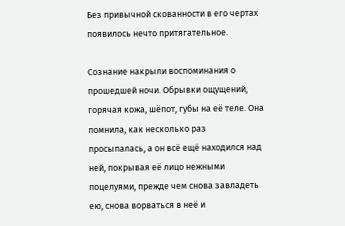Без привычной скованности в его чертах появилось нечто притягательное.

Сознание накрыли воспоминания о прошедшей ночи. Обрывки ощущений, горячая кожа, шёпот, губы на её теле. Она помнила, как несколько раз просыпалась, а он всё ещё находился над ней, покрывая её лицо нежными поцелуями, прежде чем снова завладеть ею, снова ворваться в неё и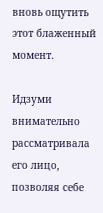вновь ощутить этот блаженный момент.

Идзуми внимательно рассматривала его лицо, позволяя себе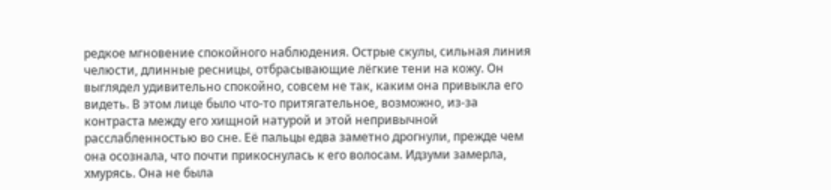редкое мгновение спокойного наблюдения. Острые скулы, сильная линия челюсти, длинные ресницы, отбрасывающие лёгкие тени на кожу. Он выглядел удивительно спокойно, совсем не так, каким она привыкла его видеть. В этом лице было что-то притягательное, возможно, из-за контраста между его хищной натурой и этой непривычной расслабленностью во сне. Её пальцы едва заметно дрогнули, прежде чем она осознала, что почти прикоснулась к его волосам. Идзуми замерла, хмурясь. Она не была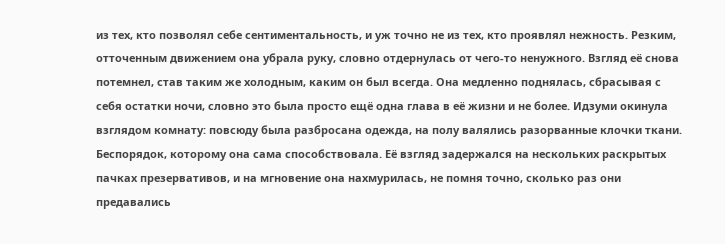из тех, кто позволял себе сентиментальность, и уж точно не из тех, кто проявлял нежность. Резким, отточенным движением она убрала руку, словно отдернулась от чего-то ненужного. Взгляд её снова потемнел, став таким же холодным, каким он был всегда. Она медленно поднялась, сбрасывая с себя остатки ночи, словно это была просто ещё одна глава в её жизни и не более. Идзуми окинула взглядом комнату: повсюду была разбросана одежда, на полу валялись разорванные клочки ткани. Беспорядок, которому она сама способствовала. Её взгляд задержался на нескольких раскрытых пачках презервативов, и на мгновение она нахмурилась, не помня точно, сколько раз они предавались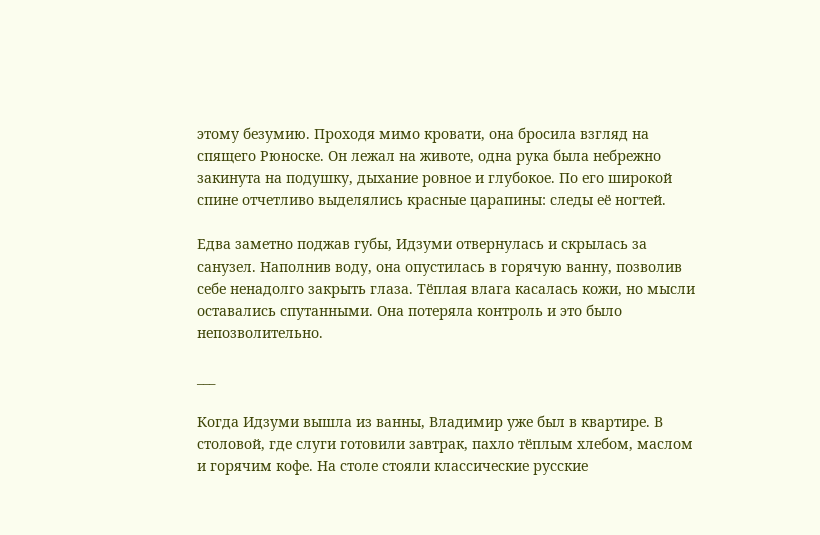этому безумию. Проходя мимо кровати, она бросила взгляд на спящего Рюноске. Он лежал на животе, одна рука была небрежно закинута на подушку, дыхание ровное и глубокое. По его широкой спине отчетливо выделялись красные царапины: следы её ногтей.

Едва заметно поджав губы, Идзуми отвернулась и скрылась за санузел. Наполнив воду, она опустилась в горячую ванну, позволив себе ненадолго закрыть глаза. Тёплая влага касалась кожи, но мысли оставались спутанными. Она потеряла контроль и это было непозволительно.

___

Когда Идзуми вышла из ванны, Владимир уже был в квартире. В столовой, где слуги готовили завтрак, пахло тёплым хлебом, маслом и горячим кофе. На столе стояли классические русские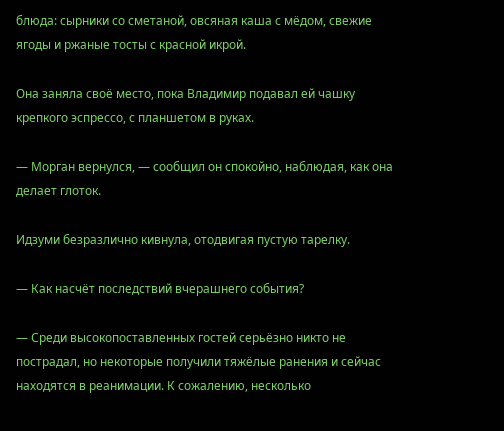блюда: сырники со сметаной, овсяная каша с мёдом, свежие ягоды и ржаные тосты с красной икрой.

Она заняла своё место, пока Владимир подавал ей чашку крепкого эспрессо, с планшетом в руках.

— Морган вернулся, — сообщил он спокойно, наблюдая, как она делает глоток.

Идзуми безразлично кивнула, отодвигая пустую тарелку.

— Как насчёт последствий вчерашнего события?

— Среди высокопоставленных гостей серьёзно никто не пострадал, но некоторые получили тяжёлые ранения и сейчас находятся в реанимации. К сожалению, несколько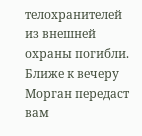телохранителей из внешней охраны погибли. Ближе к вечеру Морган передаст вам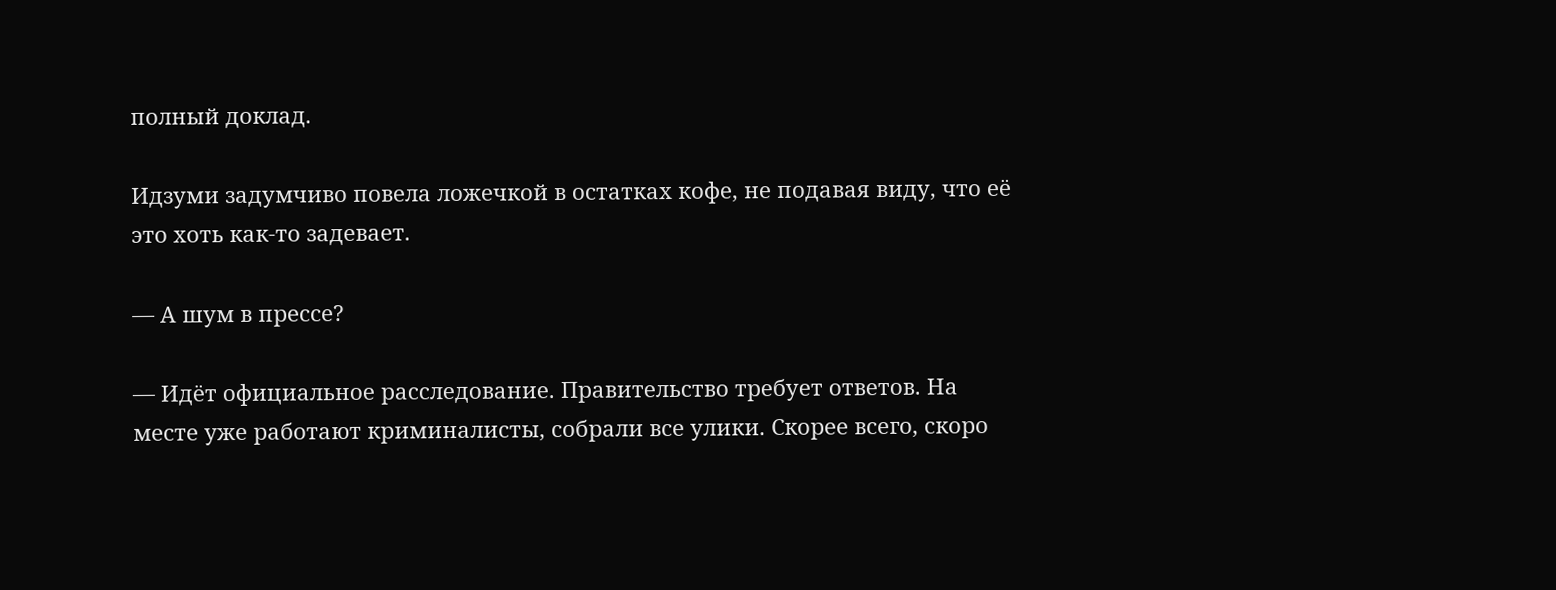полный доклад.

Идзуми задумчиво повела ложечкой в остатках кофе, не подавая виду, что её это хоть как-то задевает.

— А шум в прессе?

— Идёт официальное расследование. Правительство требует ответов. На месте уже работают криминалисты, собрали все улики. Скорее всего, скоро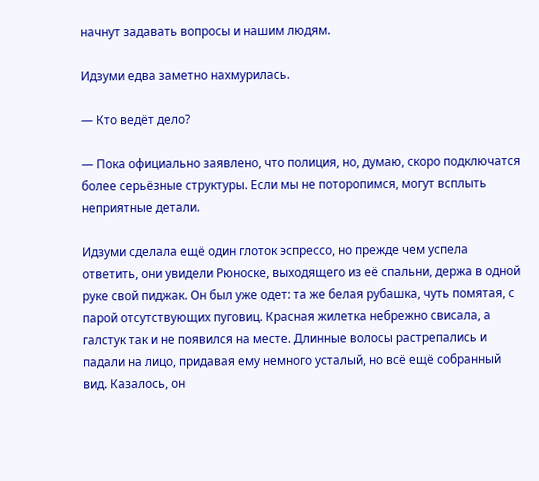начнут задавать вопросы и нашим людям.

Идзуми едва заметно нахмурилась.

— Кто ведёт дело?

— Пока официально заявлено, что полиция, но, думаю, скоро подключатся более серьёзные структуры. Если мы не поторопимся, могут всплыть неприятные детали.

Идзуми сделала ещё один глоток эспрессо, но прежде чем успела ответить, они увидели Рюноске, выходящего из её спальни, держа в одной руке свой пиджак. Он был уже одет: та же белая рубашка, чуть помятая, с парой отсутствующих пуговиц. Красная жилетка небрежно свисала, а галстук так и не появился на месте. Длинные волосы растрепались и падали на лицо, придавая ему немного усталый, но всё ещё собранный вид. Казалось, он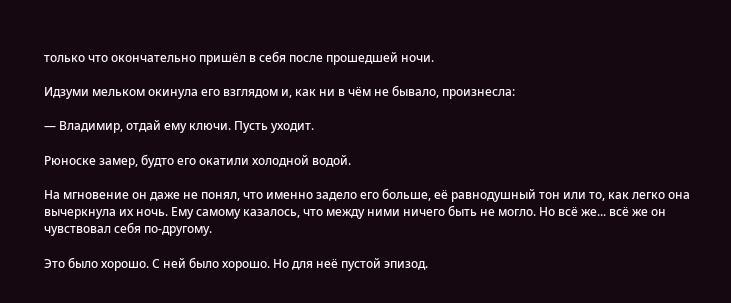только что окончательно пришёл в себя после прошедшей ночи.

Идзуми мельком окинула его взглядом и, как ни в чём не бывало, произнесла:

— Владимир, отдай ему ключи. Пусть уходит.

Рюноске замер, будто его окатили холодной водой.

На мгновение он даже не понял, что именно задело его больше, её равнодушный тон или то, как легко она вычеркнула их ночь. Ему самому казалось, что между ними ничего быть не могло. Но всё же... всё же он чувствовал себя по-другому.

Это было хорошо. С ней было хорошо. Но для неё пустой эпизод.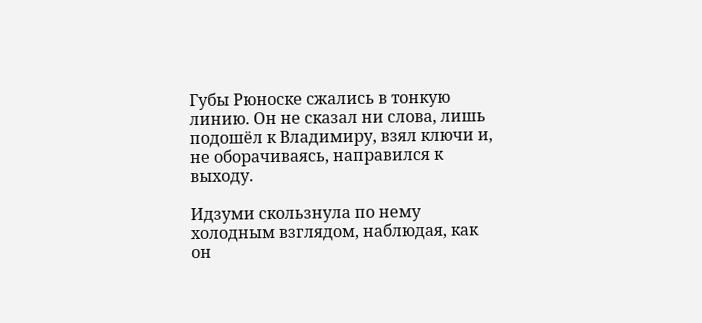Губы Рюноске сжались в тонкую линию. Он не сказал ни слова, лишь подошёл к Владимиру, взял ключи и, не оборачиваясь, направился к выходу.

Идзуми скользнула по нему холодным взглядом, наблюдая, как он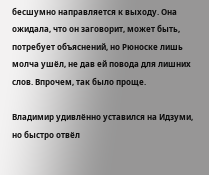бесшумно направляется к выходу. Она ожидала, что он заговорит, может быть, потребует объяснений, но Рюноске лишь молча ушёл, не дав ей повода для лишних слов. Впрочем, так было проще.

Владимир удивлённо уставился на Идзуми, но быстро отвёл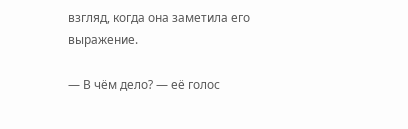взгляд, когда она заметила его выражение.

— В чём дело? — её голос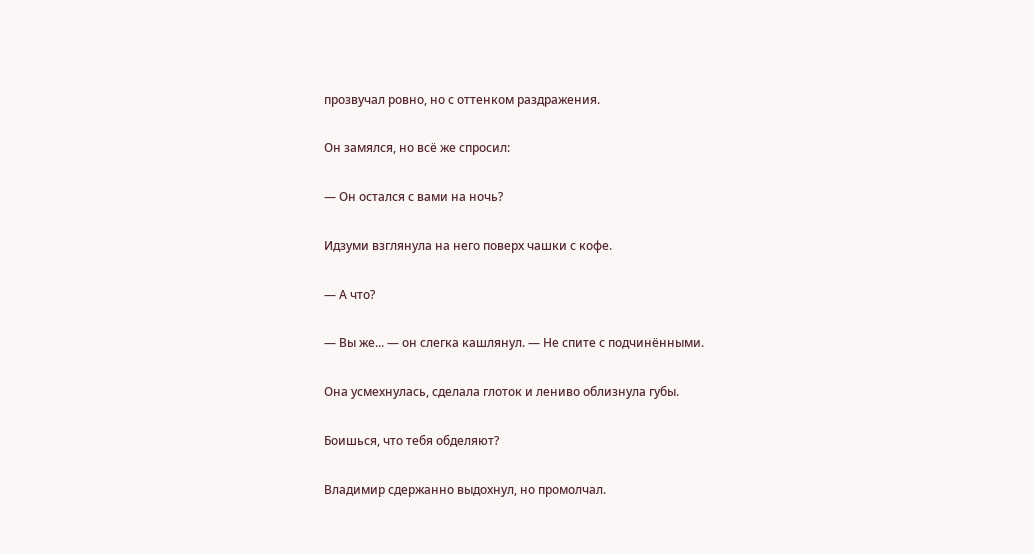прозвучал ровно, но с оттенком раздражения.

Он замялся, но всё же спросил:

— Он остался с вами на ночь?

Идзуми взглянула на него поверх чашки с кофе.

— А что?

— Вы же... — он слегка кашлянул. — Не спите с подчинёнными.

Она усмехнулась, сделала глоток и лениво облизнула губы.

Боишься, что тебя обделяют?

Владимир сдержанно выдохнул, но промолчал.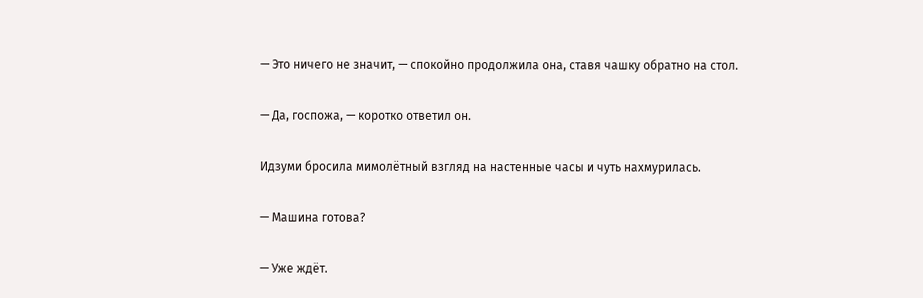— Это ничего не значит, — спокойно продолжила она, ставя чашку обратно на стол.

— Да, госпожа, — коротко ответил он.

Идзуми бросила мимолётный взгляд на настенные часы и чуть нахмурилась.

— Машина готова?

— Уже ждёт.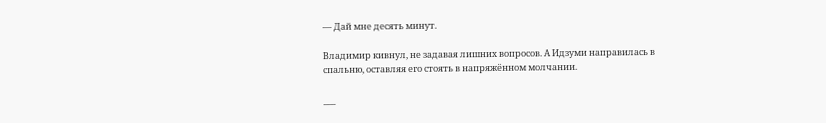— Дай мне десять минут.

Владимир кивнул, не задавая лишних вопросов. А Идзуми направилась в спальню, оставляя его стоять в напряжённом молчании.

___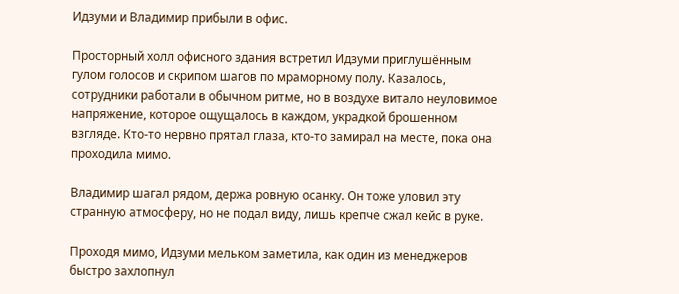Идзуми и Владимир прибыли в офис.

Просторный холл офисного здания встретил Идзуми приглушённым гулом голосов и скрипом шагов по мраморному полу. Казалось, сотрудники работали в обычном ритме, но в воздухе витало неуловимое напряжение, которое ощущалось в каждом, украдкой брошенном взгляде. Кто-то нервно прятал глаза, кто-то замирал на месте, пока она проходила мимо.

Владимир шагал рядом, держа ровную осанку. Он тоже уловил эту странную атмосферу, но не подал виду, лишь крепче сжал кейс в руке.

Проходя мимо, Идзуми мельком заметила, как один из менеджеров быстро захлопнул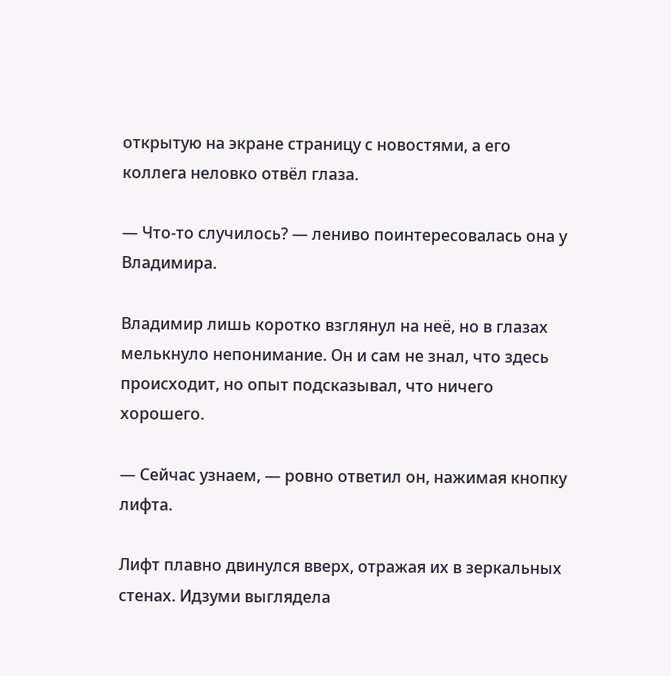открытую на экране страницу с новостями, а его коллега неловко отвёл глаза.

— Что-то случилось? — лениво поинтересовалась она у Владимира.

Владимир лишь коротко взглянул на неё, но в глазах мелькнуло непонимание. Он и сам не знал, что здесь происходит, но опыт подсказывал, что ничего хорошего.

— Сейчас узнаем, — ровно ответил он, нажимая кнопку лифта.

Лифт плавно двинулся вверх, отражая их в зеркальных стенах. Идзуми выглядела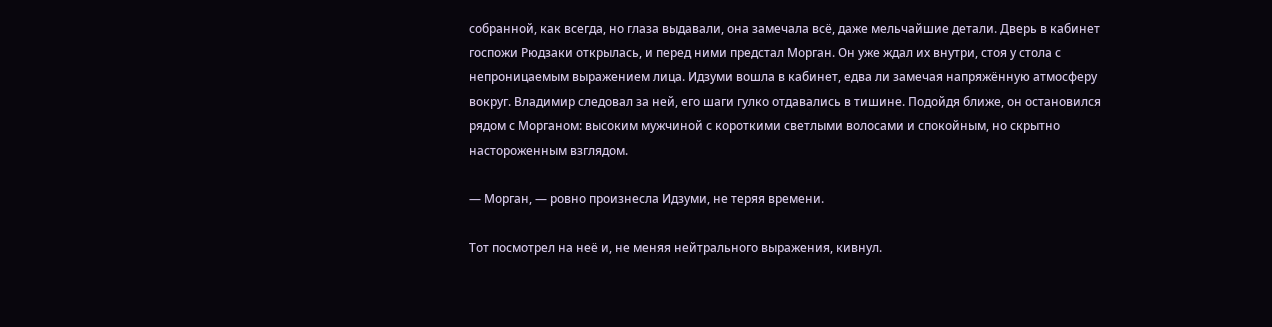собранной, как всегда, но глаза выдавали, она замечала всё, даже мельчайшие детали. Дверь в кабинет госпожи Рюдзаки открылась, и перед ними предстал Морган. Он уже ждал их внутри, стоя у стола с непроницаемым выражением лица. Идзуми вошла в кабинет, едва ли замечая напряжённую атмосферу вокруг. Владимир следовал за ней, его шаги гулко отдавались в тишине. Подойдя ближе, он остановился рядом с Морганом: высоким мужчиной с короткими светлыми волосами и спокойным, но скрытно настороженным взглядом.

— Морган, — ровно произнесла Идзуми, не теряя времени.

Тот посмотрел на неё и, не меняя нейтрального выражения, кивнул.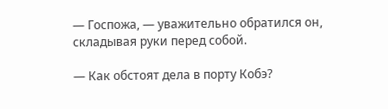— Госпожа, — уважительно обратился он, складывая руки перед собой.

— Как обстоят дела в порту Кобэ?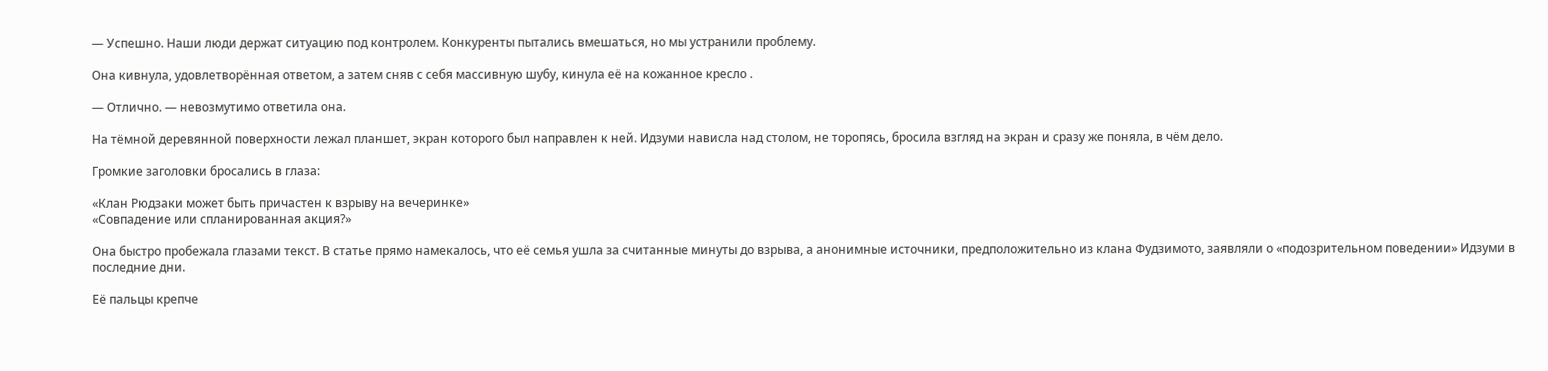— Успешно. Наши люди держат ситуацию под контролем. Конкуренты пытались вмешаться, но мы устранили проблему.

Она кивнула, удовлетворённая ответом, а затем сняв с себя массивную шубу, кинула её на кожанное кресло .

— Отлично. — невозмутимо ответила она.

На тёмной деревянной поверхности лежал планшет, экран которого был направлен к ней. Идзуми нависла над столом, не торопясь, бросила взгляд на экран и сразу же поняла, в чём дело.

Громкие заголовки бросались в глаза:

«Клан Рюдзаки может быть причастен к взрыву на вечеринке»
«Совпадение или спланированная акция?»

Она быстро пробежала глазами текст. В статье прямо намекалось, что её семья ушла за считанные минуты до взрыва, а анонимные источники, предположительно из клана Фудзимото, заявляли о «подозрительном поведении» Идзуми в последние дни.

Её пальцы крепче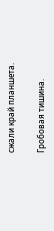сжали край планшета.

Гробовая тишина.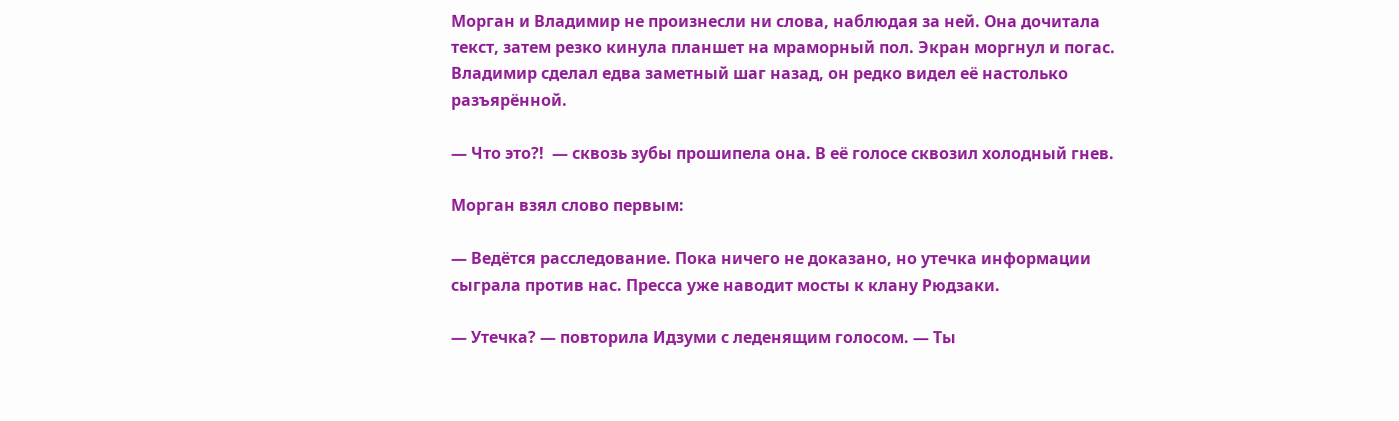Морган и Владимир не произнесли ни слова, наблюдая за ней. Она дочитала текст, затем резко кинула планшет на мраморный пол. Экран моргнул и погас. Владимир сделал едва заметный шаг назад, он редко видел её настолько разъярённой.

— Что это?!  — сквозь зубы прошипела она. В её голосе сквозил холодный гнев.

Морган взял слово первым:

— Ведётся расследование. Пока ничего не доказано, но утечка информации сыграла против нас. Пресса уже наводит мосты к клану Рюдзаки.

— Утечка? — повторила Идзуми с леденящим голосом. — Ты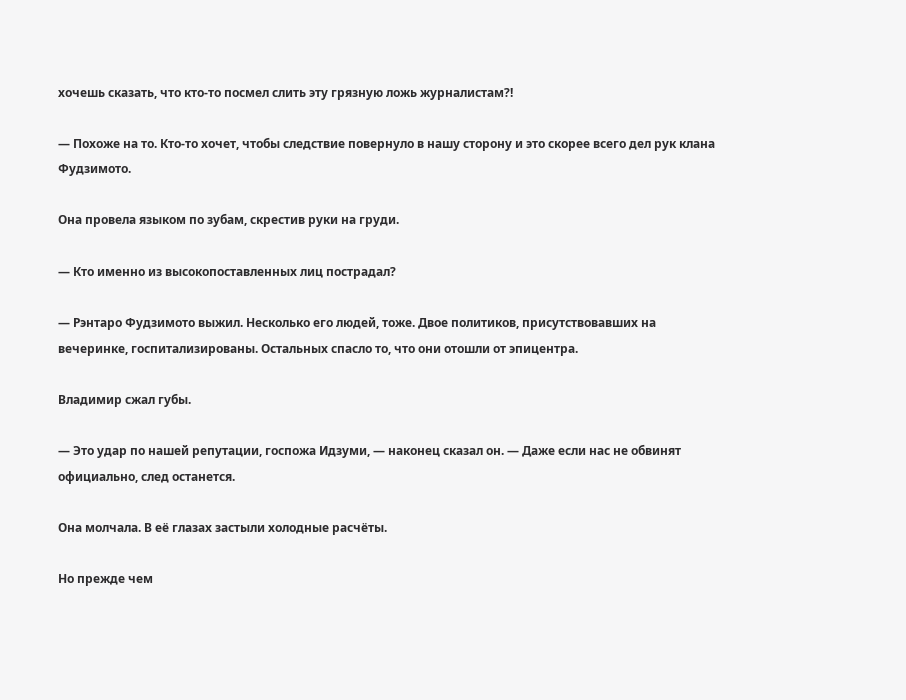хочешь сказать, что кто-то посмел слить эту грязную ложь журналистам?!

— Похоже на то. Кто-то хочет, чтобы следствие повернуло в нашу сторону и это скорее всего дел рук клана Фудзимото.

Она провела языком по зубам, скрестив руки на груди.

— Кто именно из высокопоставленных лиц пострадал?

— Рэнтаро Фудзимото выжил. Несколько его людей, тоже. Двое политиков, присутствовавших на вечеринке, госпитализированы. Остальных спасло то, что они отошли от эпицентра.

Владимир сжал губы.

— Это удар по нашей репутации, госпожа Идзуми, — наконец сказал он. — Даже если нас не обвинят официально, след останется.

Она молчала. В её глазах застыли холодные расчёты.

Но прежде чем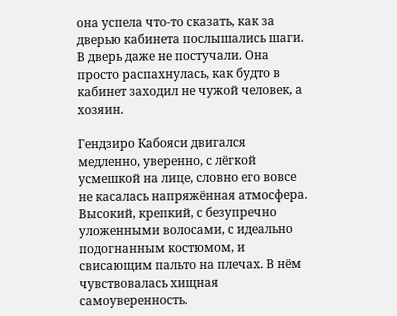она успела что-то сказать, как за дверью кабинета послышались шаги. В дверь даже не постучали. Она просто распахнулась, как будто в кабинет заходил не чужой человек, а хозяин.

Гендзиро Кабояси двигался медленно, уверенно, с лёгкой усмешкой на лице, словно его вовсе не касалась напряжённая атмосфера. Высокий, крепкий, с безупречно уложенными волосами, с идеально подогнанным костюмом, и свисающим пальто на плечах. В нём чувствовалась хищная самоуверенность.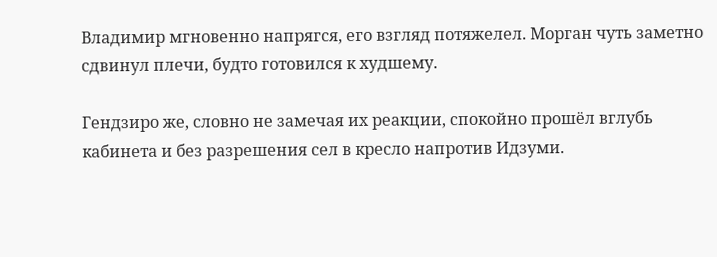Владимир мгновенно напрягся, его взгляд потяжелел. Морган чуть заметно сдвинул плечи, будто готовился к худшему.

Гендзиро же, словно не замечая их реакции, спокойно прошёл вглубь кабинета и без разрешения сел в кресло напротив Идзуми.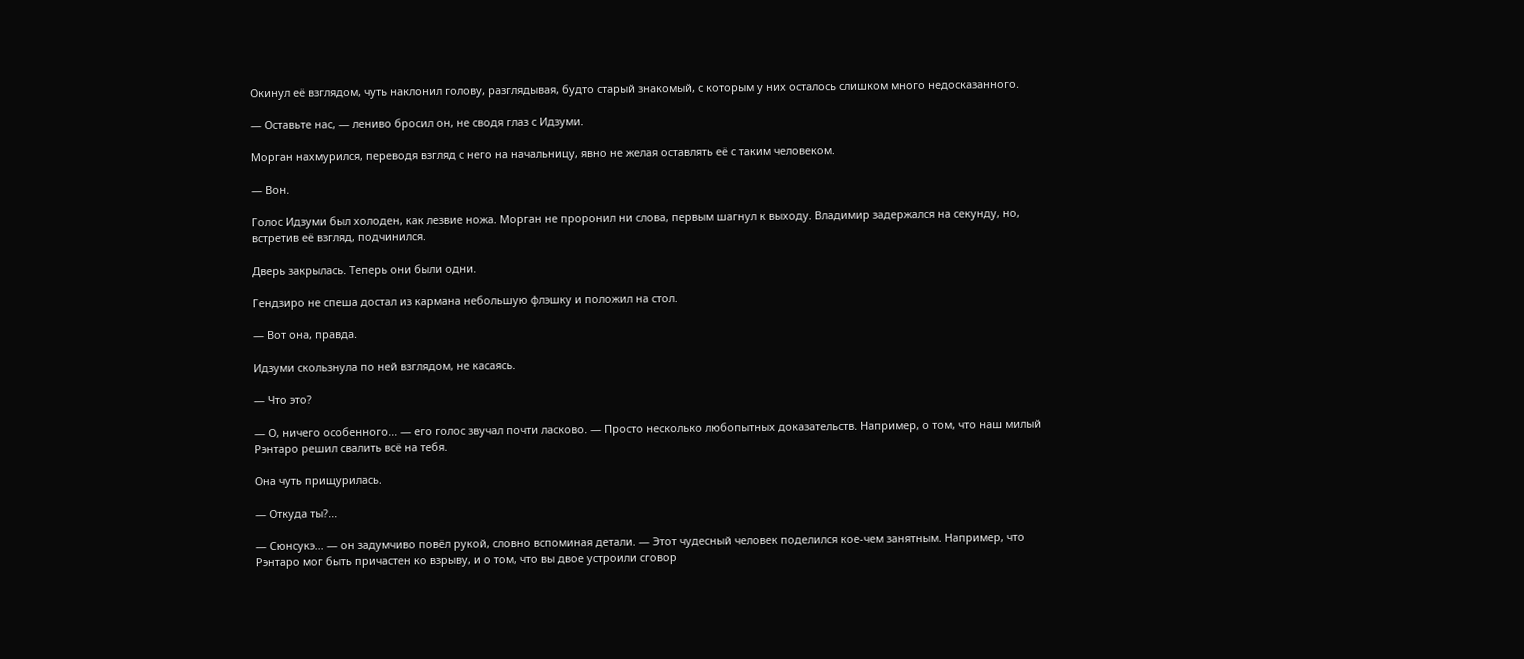Окинул её взглядом, чуть наклонил голову, разглядывая, будто старый знакомый, с которым у них осталось слишком много недосказанного.

— Оставьте нас, — лениво бросил он, не сводя глаз с Идзуми.

Морган нахмурился, переводя взгляд с него на начальницу, явно не желая оставлять её с таким человеком.

— Вон.

Голос Идзуми был холоден, как лезвие ножа. Морган не проронил ни слова, первым шагнул к выходу. Владимир задержался на секунду, но, встретив её взгляд, подчинился.

Дверь закрылась. Теперь они были одни.

Гендзиро не спеша достал из кармана небольшую флэшку и положил на стол.

— Вот она, правда.

Идзуми скользнула по ней взглядом, не касаясь.

— Что это?

— О, ничего особенного... — его голос звучал почти ласково. — Просто несколько любопытных доказательств. Например, о том, что наш милый Рэнтаро решил свалить всё на тебя.

Она чуть прищурилась.

— Откуда ты?...

— Сюнсукэ... — он задумчиво повёл рукой, словно вспоминая детали. — Этот чудесный человек поделился кое-чем занятным. Например, что Рэнтаро мог быть причастен ко взрыву, и о том, что вы двое устроили сговор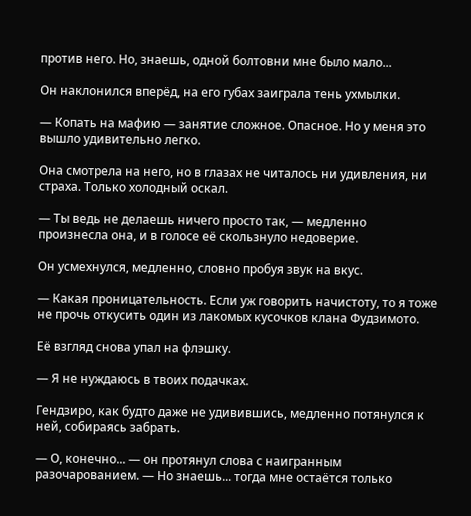против него. Но, знаешь, одной болтовни мне было мало...

Он наклонился вперёд, на его губах заиграла тень ухмылки.

— Копать на мафию — занятие сложное. Опасное. Но у меня это вышло удивительно легко.

Она смотрела на него, но в глазах не читалось ни удивления, ни страха. Только холодный оскал.

— Ты ведь не делаешь ничего просто так, — медленно произнесла она, и в голосе её скользнуло недоверие.

Он усмехнулся, медленно, словно пробуя звук на вкус.

— Какая проницательность. Если уж говорить начистоту, то я тоже не прочь откусить один из лакомых кусочков клана Фудзимото.

Её взгляд снова упал на флэшку.

— Я не нуждаюсь в твоих подачках.

Гендзиро, как будто даже не удивившись, медленно потянулся к ней, собираясь забрать.

— О, конечно... — он протянул слова с наигранным разочарованием. — Но знаешь... тогда мне остаётся только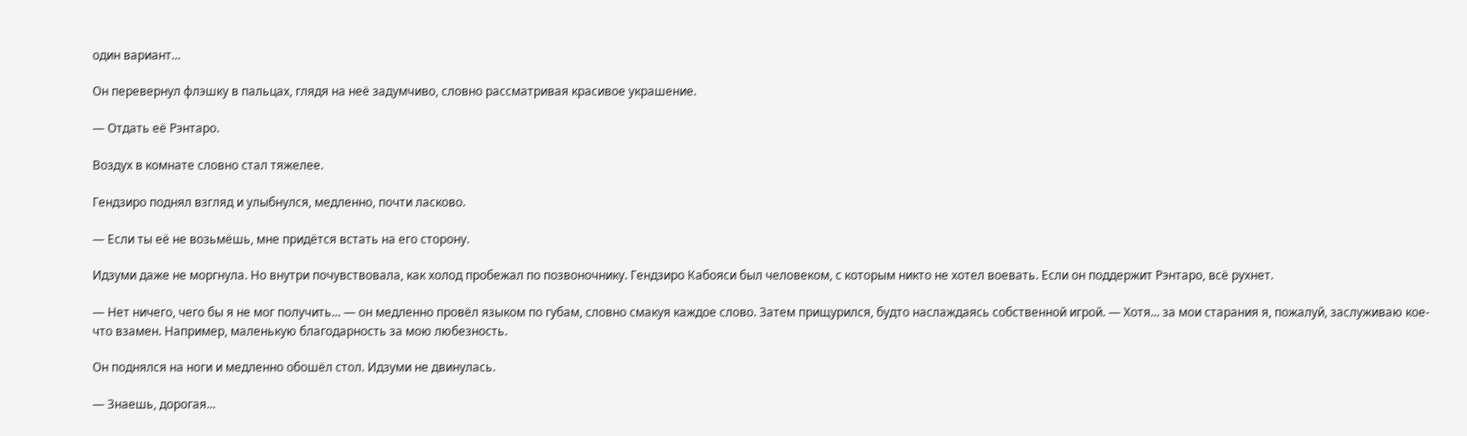один вариант...

Он перевернул флэшку в пальцах, глядя на неё задумчиво, словно рассматривая красивое украшение.

— Отдать её Рэнтаро.

Воздух в комнате словно стал тяжелее.

Гендзиро поднял взгляд и улыбнулся, медленно, почти ласково.

— Если ты её не возьмёшь, мне придётся встать на его сторону.

Идзуми даже не моргнула. Но внутри почувствовала, как холод пробежал по позвоночнику. Гендзиро Кабояси был человеком, с которым никто не хотел воевать. Если он поддержит Рэнтаро, всё рухнет.

— Нет ничего, чего бы я не мог получить... — он медленно провёл языком по губам, словно смакуя каждое слово. Затем прищурился, будто наслаждаясь собственной игрой. — Хотя... за мои старания я, пожалуй, заслуживаю кое-что взамен. Например, маленькую благодарность за мою любезность.

Он поднялся на ноги и медленно обошёл стол. Идзуми не двинулась.

— Знаешь, дорогая...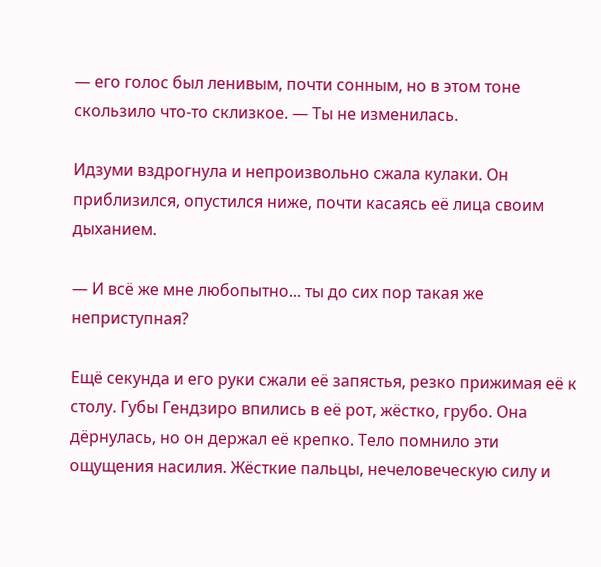— его голос был ленивым, почти сонным, но в этом тоне скользило что-то склизкое. — Ты не изменилась.

Идзуми вздрогнула и непроизвольно сжала кулаки. Он приблизился, опустился ниже, почти касаясь её лица своим дыханием.

— И всё же мне любопытно... ты до сих пор такая же неприступная?

Ещё секунда и его руки сжали её запястья, резко прижимая её к столу. Губы Гендзиро впились в её рот, жёстко, грубо. Она дёрнулась, но он держал её крепко. Тело помнило эти ощущения насилия. Жёсткие пальцы, нечеловеческую силу и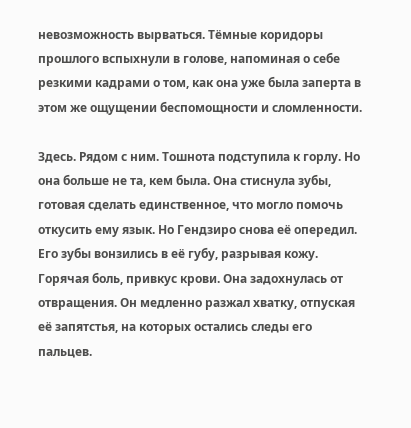невозможность вырваться. Тёмные коридоры прошлого вспыхнули в голове, напоминая о себе резкими кадрами о том, как она уже была заперта в этом же ощущении беспомощности и сломленности.

Здесь. Рядом с ним. Тошнота подступила к горлу. Но она больше не та, кем была. Она стиснула зубы, готовая сделать единственное, что могло помочь откусить ему язык. Но Гендзиро снова её опередил. Его зубы вонзились в её губу, разрывая кожу. Горячая боль, привкус крови. Она задохнулась от отвращения. Он медленно разжал хватку, отпуская её запятстья, на которых остались следы его пальцев.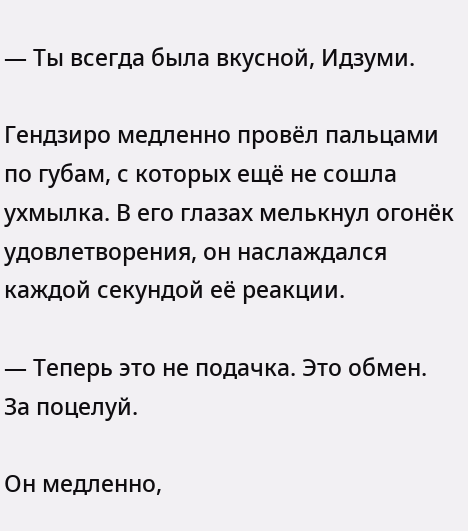— Ты всегда была вкусной, Идзуми.

Гендзиро медленно провёл пальцами по губам, с которых ещё не сошла ухмылка. В его глазах мелькнул огонёк удовлетворения, он наслаждался каждой секундой её реакции.

— Теперь это не подачка. Это обмен. За поцелуй.

Он медленно,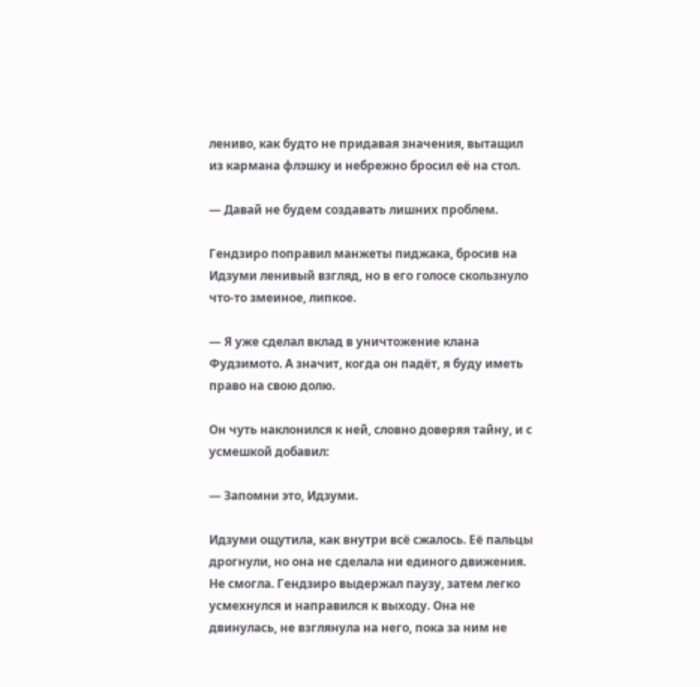лениво, как будто не придавая значения, вытащил из кармана флэшку и небрежно бросил её на стол.

— Давай не будем создавать лишних проблем.

Гендзиро поправил манжеты пиджака, бросив на Идзуми ленивый взгляд, но в его голосе скользнуло что-то змеиное, липкое.

— Я уже сделал вклад в уничтожение клана Фудзимото. А значит, когда он падёт, я буду иметь право на свою долю.

Он чуть наклонился к ней, словно доверяя тайну, и с усмешкой добавил:

— Запомни это, Идзуми.

Идзуми ощутила, как внутри всё сжалось. Её пальцы дрогнули, но она не сделала ни единого движения. Не смогла. Гендзиро выдержал паузу, затем легко усмехнулся и направился к выходу. Она не двинулась, не взглянула на него, пока за ним не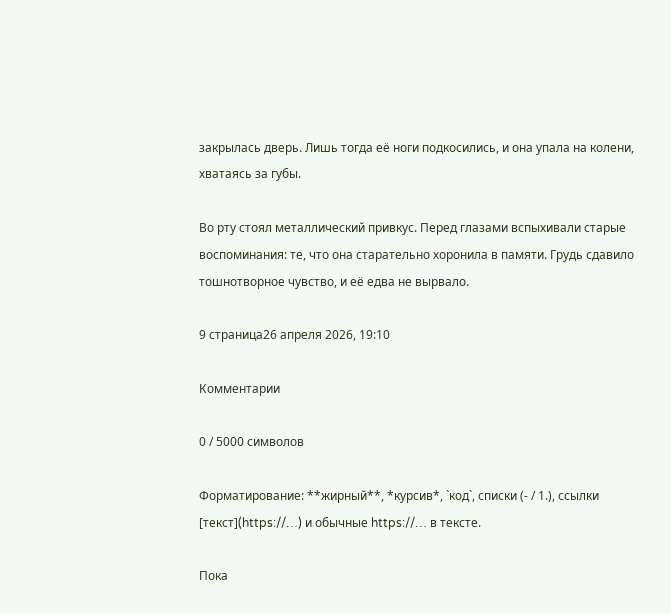закрылась дверь. Лишь тогда её ноги подкосились, и она упала на колени, хватаясь за губы.

Во рту стоял металлический привкус. Перед глазами вспыхивали старые воспоминания: те, что она старательно хоронила в памяти. Грудь сдавило тошнотворное чувство, и её едва не вырвало.

9 страница26 апреля 2026, 19:10

Комментарии

0 / 5000 символов

Форматирование: **жирный**, *курсив*, `код`, списки (- / 1.), ссылки [текст](https://…) и обычные https://… в тексте.

Пока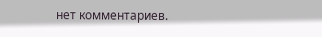нет комментариев.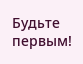Будьте первым!